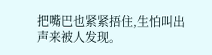把嘴巴也紧紧捂住,生怕叫出声来被人发现。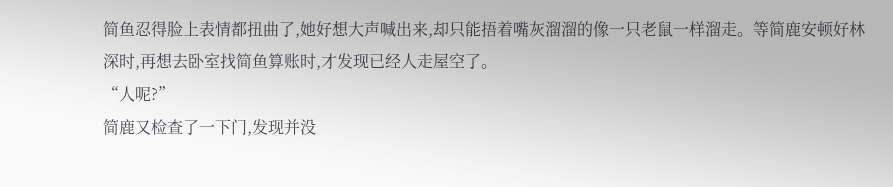简鱼忍得脸上表情都扭曲了,她好想大声喊出来,却只能捂着嘴灰溜溜的像一只老鼠一样溜走。等简鹿安顿好林深时,再想去卧室找简鱼算账时,才发现已经人走屋空了。
“人呢?”
简鹿又检查了一下门,发现并没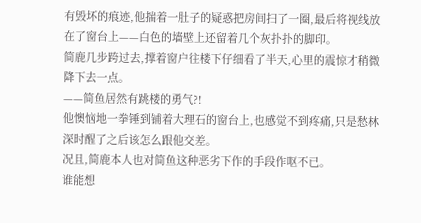有毁坏的痕迹,他揣着一肚子的疑惑把房间扫了一圈,最后将视线放在了窗台上——白色的墙壁上还留着几个灰扑扑的脚印。
简鹿几步跨过去,撑着窗户往楼下仔细看了半天,心里的震惊才稍微降下去一点。
——简鱼居然有跳楼的勇气?!
他懊恼地一拳锤到铺着大理石的窗台上,也感觉不到疼痛,只是愁林深时醒了之后该怎么跟他交差。
况且,简鹿本人也对简鱼这种恶劣下作的手段作呕不已。
谁能想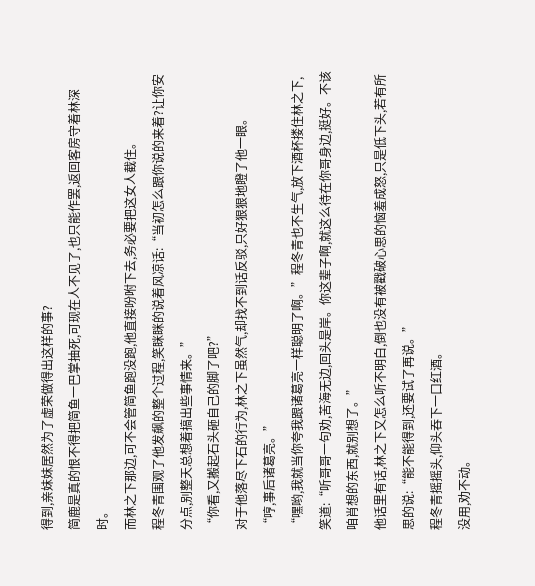得到,亲妹妹居然为了虚荣做得出这样的事?
简鹿是真的恨不得把简鱼一巴掌抽死,可现在人不见了,也只能作罢,返回客房守着林深时。
而林之下那边,可不会管简鱼跑没跑,他直接吩咐下去,务必要把这女人截住。
程冬青围观了他发飙的整个过程,笑眯眯的说着风凉话:“当初怎么跟你说的来着?让你安分点,别整天总想着搞出些事情来。”
“你看,又搬起石头砸自己的脚了吧?”
对于他落尽下石的行为,林之下虽然气,却找不到话反驳,只好狠狠地瞪了他一眼。
“哼,事后诸葛亮。”
“嘿哟,我就当你夸我跟诸葛亮一样聪明了啊。”程冬青也不生气,放下酒杯搂住林之下,笑道:“听哥哥一句劝,苦海无边,回头是岸。你这辈子啊,就这么待在你哥身边,挺好。不该咱肖想的东西,就别想了。”
他话里有话,林之下又怎么听不明白,倒也没有被戳破心思的恼羞成怒,只是低下头,若有所思的说:“能不能得到,还要试了再说。”
程冬青摇摇头,仰头吞下一口红酒。
没用,劝不动。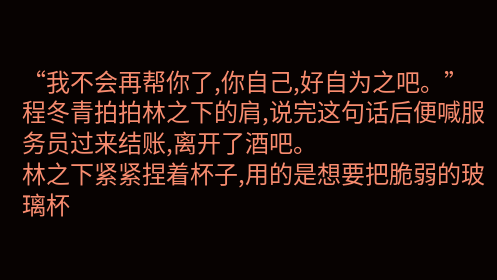“我不会再帮你了,你自己,好自为之吧。”
程冬青拍拍林之下的肩,说完这句话后便喊服务员过来结账,离开了酒吧。
林之下紧紧捏着杯子,用的是想要把脆弱的玻璃杯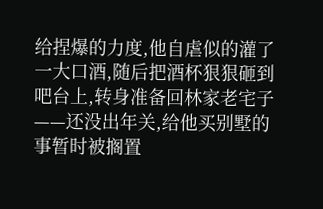给捏爆的力度,他自虐似的灌了一大口酒,随后把酒杯狠狠砸到吧台上,转身准备回林家老宅子——还没出年关,给他买别墅的事暂时被搁置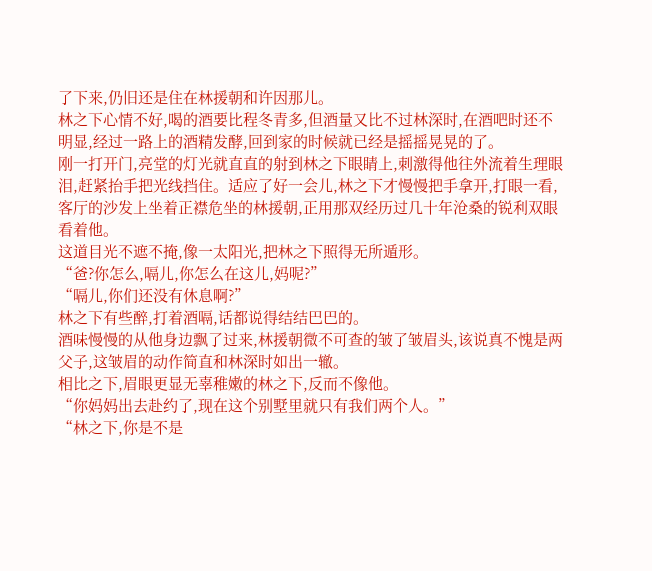了下来,仍旧还是住在林援朝和许因那儿。
林之下心情不好,喝的酒要比程冬青多,但酒量又比不过林深时,在酒吧时还不明显,经过一路上的酒精发酵,回到家的时候就已经是摇摇晃晃的了。
刚一打开门,亮堂的灯光就直直的射到林之下眼睛上,刺激得他往外流着生理眼泪,赶紧抬手把光线挡住。适应了好一会儿,林之下才慢慢把手拿开,打眼一看,客厅的沙发上坐着正襟危坐的林援朝,正用那双经历过几十年沧桑的锐利双眼看着他。
这道目光不遮不掩,像一太阳光,把林之下照得无所遁形。
“爸?你怎么,嗝儿,你怎么在这儿,妈呢?”
“嗝儿,你们还没有休息啊?”
林之下有些醉,打着酒嗝,话都说得结结巴巴的。
酒味慢慢的从他身边飘了过来,林援朝微不可查的皱了皱眉头,该说真不愧是两父子,这皱眉的动作简直和林深时如出一辙。
相比之下,眉眼更显无辜稚嫩的林之下,反而不像他。
“你妈妈出去赴约了,现在这个别墅里就只有我们两个人。”
“林之下,你是不是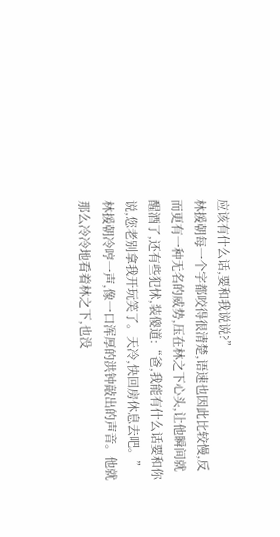应该有什么话,要和我说说?”
林援朝每一个字都咬得很清楚,语速也因此比较慢,反而更有一种无名的威势,压在林之下心头,让他瞬间就醒酒了,还有些犯怵,装傻道:“爸,我能有什么话要和你说,您老别拿我开玩笑了。天冷,快回房休息去吧。”
林援朝冷哼一声,像一口浑厚的洪钟敲出的声音。他就那么冷冷地看着林之下,也没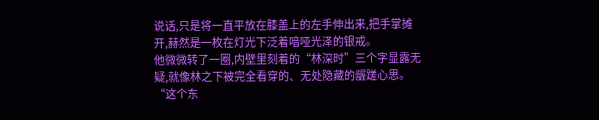说话,只是将一直平放在膝盖上的左手伸出来,把手掌摊开,赫然是一枚在灯光下泛着喑哑光泽的银戒。
他微微转了一圈,内壁里刻着的“林深时”三个字显露无疑,就像林之下被完全看穿的、无处隐藏的龌蹉心思。
“这个东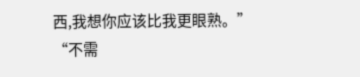西,我想你应该比我更眼熟。”
“不需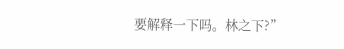要解释一下吗。林之下?”